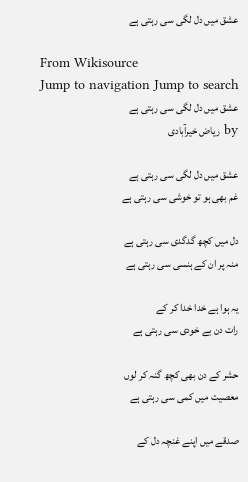عشق میں دل لگی سی رہتی ہے

From Wikisource
Jump to navigation Jump to search
عشق میں دل لگی سی رہتی ہے
by ریاض خیرآبادی

عشق میں دل لگی سی رہتی ہے
غم بھی ہو تو خوشی سی رہتی ہے

دل میں کچھ گدگدی سی رہتی ہے
منہ پر ان کے ہنسی سی رہتی ہے

یہ ہوا ہے خدا خدا کر کے
رات دن بے خودی سی رہتی ہے

حشر کے دن بھی کچھ گنہ کر لوں
معصیت میں کمی سی رہتی ہے

صدقے میں اپنے غنچہ دل کے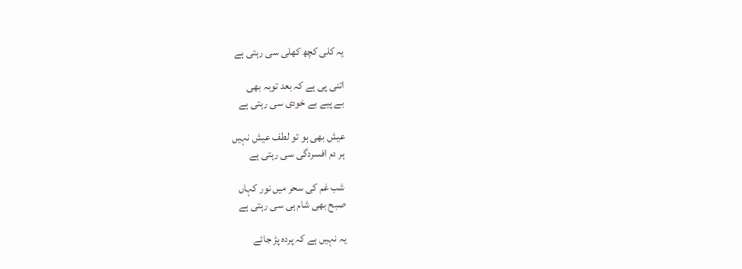یہ کلی کچھ کھلی سی رہتی ہے

اتنی پی ہے کہ بعد توبہ بھی
بے پیے بے خودی سی رہتی ہے

عیش بھی ہو تو لطف عیش نہیں
ہر دم افسردگی سی رہتی ہے

شب غم کی سحر میں نور کہاں
صبح بھی شام ہی سی رہتی ہے

یہ نہیں ہے کہ پردہ پڑ جائے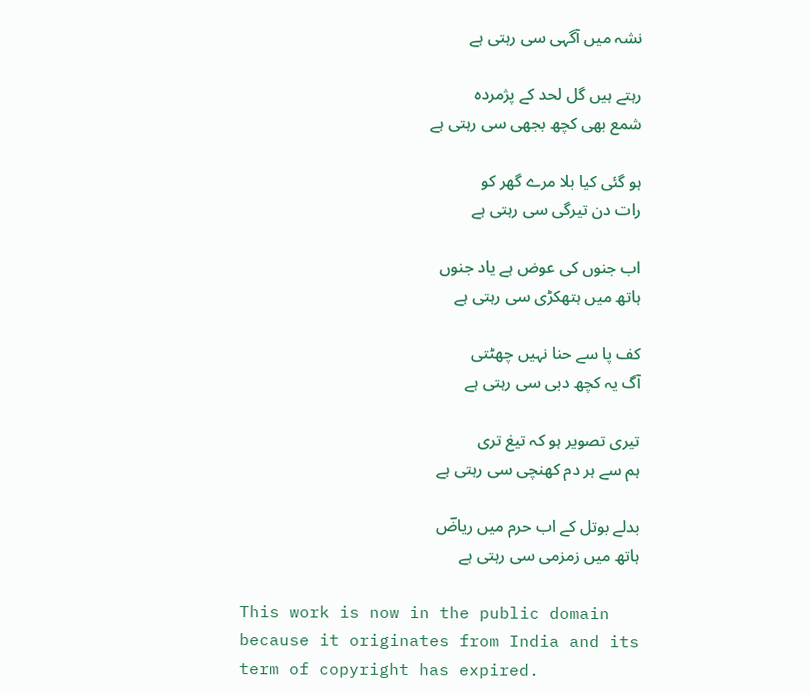نشہ میں آگہی سی رہتی ہے

رہتے ہیں گل لحد کے پژمردہ
شمع بھی کچھ بجھی سی رہتی ہے

ہو گئی کیا بلا مرے گھر کو
رات دن تیرگی سی رہتی ہے

اب جنوں کی عوض ہے یاد جنوں
ہاتھ میں ہتھکڑی سی رہتی ہے

کف پا سے حنا نہیں چھٹتی
آگ یہ کچھ دبی سی رہتی ہے

تیری تصویر ہو کہ تیغ تری
ہم سے ہر دم کھنچی سی رہتی ہے

بدلے بوتل کے اب حرم میں ریاضؔ
ہاتھ میں زمزمی سی رہتی ہے

This work is now in the public domain because it originates from India and its term of copyright has expired.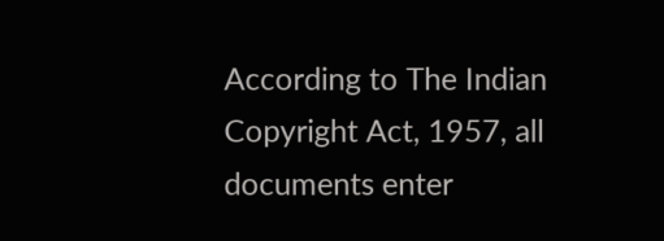According to The Indian Copyright Act, 1957, all documents enter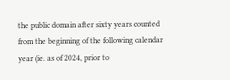the public domain after sixty years counted from the beginning of the following calendar year (ie. as of 2024, prior to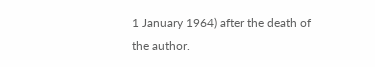1 January 1964) after the death of the author.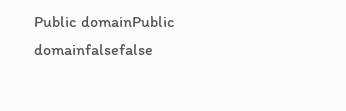Public domainPublic domainfalsefalse